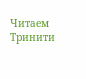Читаем Тринити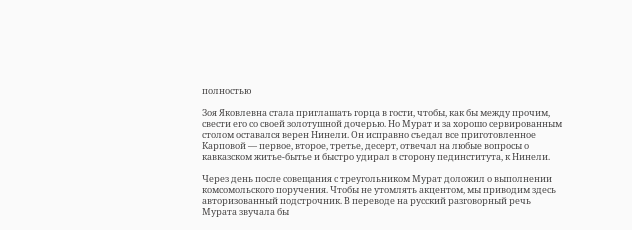полностью

Зоя Яковлевна стала приглашать горца в гости, чтобы, как бы между прочим, свести его со своей золотушной дочерью. Но Мурат и за хорошо сервированным столом оставался верен Нинели. Он исправно съедал все приготовленное Карповой — первое, второе, третье, десерт, отвечал на любые вопросы о кавказском житье-бытье и быстро удирал в сторону пединститута, к Нинели.

Через день после совещания с треугольником Мурат доложил о выполнении комсомольского поручения. Чтобы не утомлять акцентом, мы приводим здесь авторизованный подстрочник. В переводе на русский разговорный речь Мурата звучала бы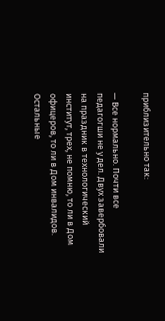приблизительно так:

— Все нормально. Почти все педагогши не у дел. Двух завербовали на праздник в технологический институт, трех, не помню, то ли в Дом офицеров, то ли в Дом инвалидов. Остальные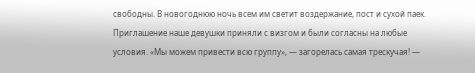свободны. В новогоднюю ночь всем им светит воздержание, пост и сухой паек. Приглашение наше девушки приняли с визгом и были согласны на любые условия. «Мы можем привести всю группу», — загорелась самая трескучая! —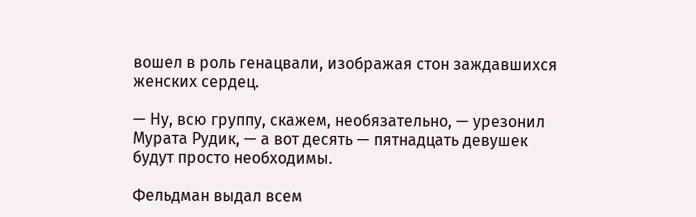вошел в роль генацвали, изображая стон заждавшихся женских сердец.

— Ну, всю группу, скажем, необязательно, — урезонил Мурата Рудик, — а вот десять — пятнадцать девушек будут просто необходимы.

Фельдман выдал всем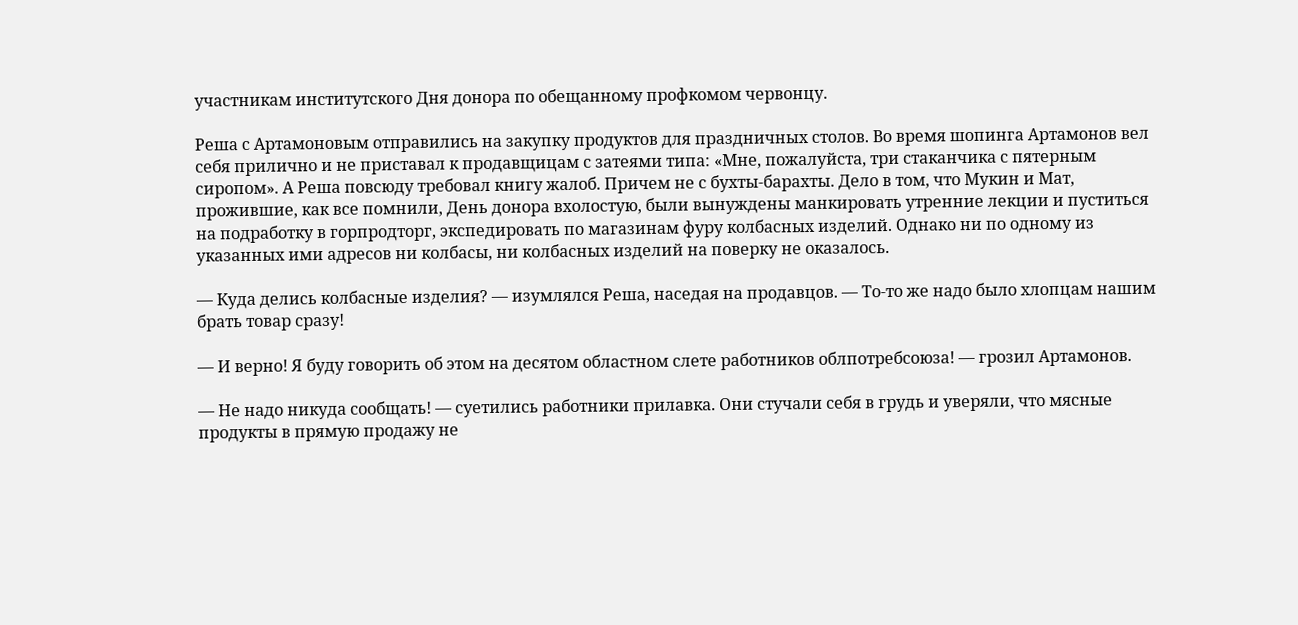участникам институтского Дня донора по обещанному профкомом червонцу.

Реша с Артамоновым отправились на закупку продуктов для праздничных столов. Во время шопинга Артамонов вел себя прилично и не приставал к продавщицам с затеями типа: «Мне, пожалуйста, три стаканчика с пятерным сиропом». А Реша повсюду требовал книгу жалоб. Причем не с бухты-барахты. Дело в том, что Мукин и Мат, прожившие, как все помнили, День донора вхолостую, были вынуждены манкировать утренние лекции и пуститься на подработку в горпродторг, экспедировать по магазинам фуру колбасных изделий. Однако ни по одному из указанных ими адресов ни колбасы, ни колбасных изделий на поверку не оказалось.

— Куда делись колбасные изделия? — изумлялся Реша, наседая на продавцов. — То-то же надо было хлопцам нашим брать товар сразу!

— И верно! Я буду говорить об этом на десятом областном слете работников облпотребсоюза! — грозил Артамонов.

— Не надо никуда сообщать! — суетились работники прилавка. Они стучали себя в грудь и уверяли, что мясные продукты в прямую продажу не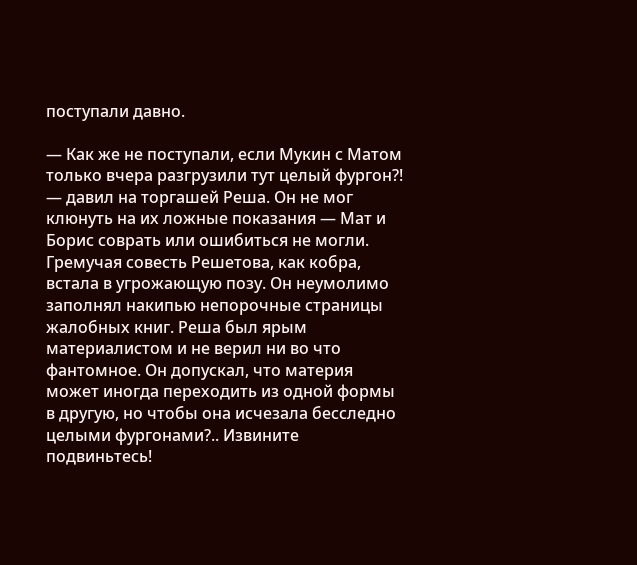поступали давно.

— Как же не поступали, если Мукин с Матом только вчера разгрузили тут целый фургон?! — давил на торгашей Реша. Он не мог клюнуть на их ложные показания — Мат и Борис соврать или ошибиться не могли. Гремучая совесть Решетова, как кобра, встала в угрожающую позу. Он неумолимо заполнял накипью непорочные страницы жалобных книг. Реша был ярым материалистом и не верил ни во что фантомное. Он допускал, что материя может иногда переходить из одной формы в другую, но чтобы она исчезала бесследно целыми фургонами?.. Извините подвиньтесь!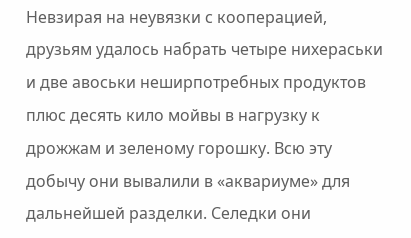Невзирая на неувязки с кооперацией, друзьям удалось набрать четыре нихераськи и две авоськи неширпотребных продуктов плюс десять кило мойвы в нагрузку к дрожжам и зеленому горошку. Всю эту добычу они вывалили в «аквариуме» для дальнейшей разделки. Селедки они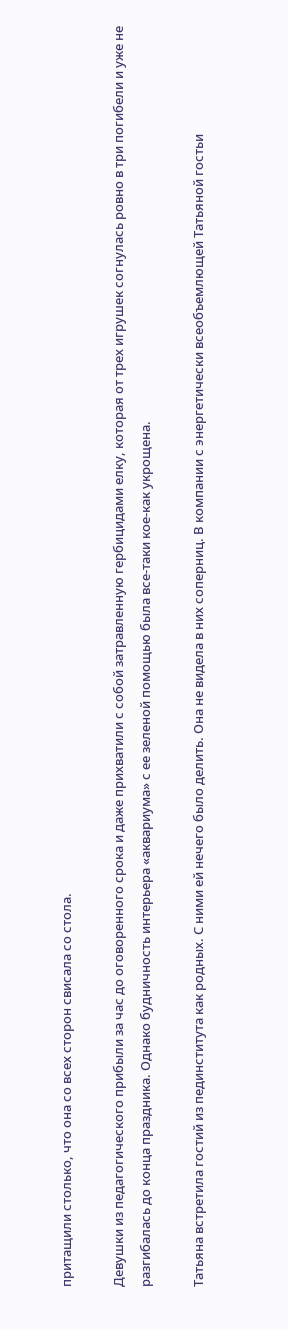притащили столько, что она со всех сторон свисала со стола.

Девушки из педагогического прибыли за час до оговоренного срока и даже прихватили с собой затравленную гербицидами елку, которая от трех игрушек согнулась ровно в три погибели и уже не разгибалась до конца праздника. Однако будничность интерьера «аквариума» с ее зеленой помощью была все-таки кое-как укрощена.

Татьяна встретила гостий из пединститута как родных. С ними ей нечего было делить. Она не видела в них соперниц. В компании с энергетически всеобъемлющей Татьяной гостьи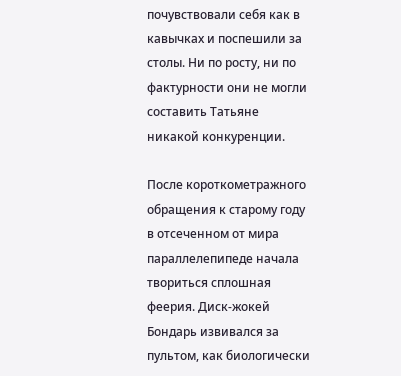почувствовали себя как в кавычках и поспешили за столы. Ни по росту, ни по фактурности они не могли составить Татьяне никакой конкуренции.

После короткометражного обращения к старому году в отсеченном от мира параллелепипеде начала твориться сплошная феерия. Диск-жокей Бондарь извивался за пультом, как биологически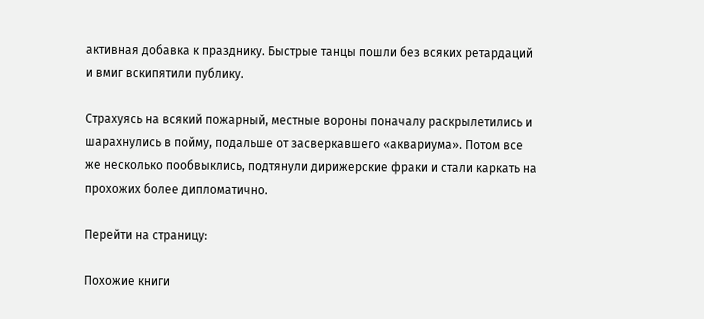активная добавка к празднику. Быстрые танцы пошли без всяких ретардаций и вмиг вскипятили публику.

Страхуясь на всякий пожарный, местные вороны поначалу раскрылетились и шарахнулись в пойму, подальше от засверкавшего «аквариума». Потом все же несколько пообвыклись, подтянули дирижерские фраки и стали каркать на прохожих более дипломатично.

Перейти на страницу:

Похожие книги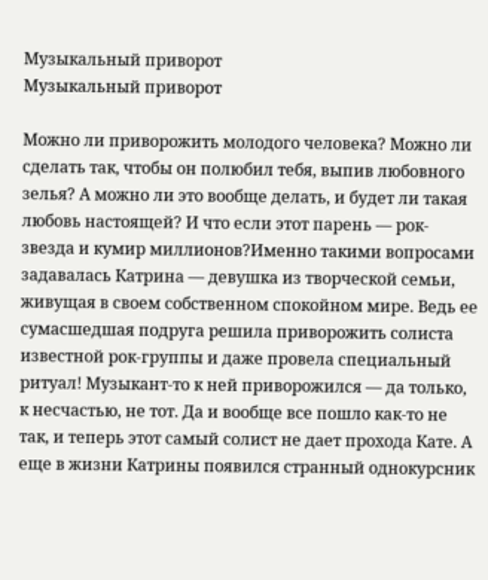Музыкальный приворот
Музыкальный приворот

Можно ли приворожить молодого человека? Можно ли сделать так, чтобы он полюбил тебя, выпив любовного зелья? А можно ли это вообще делать, и будет ли такая любовь настоящей? И что если этот парень — рок-звезда и кумир миллионов?Именно такими вопросами задавалась Катрина — девушка из творческой семьи, живущая в своем собственном спокойном мире. Ведь ее сумасшедшая подруга решила приворожить солиста известной рок-группы и даже провела специальный ритуал! Музыкант-то к ней приворожился — да только, к несчастью, не тот. Да и вообще все пошло как-то не так, и теперь этот самый солист не дает прохода Кате. А еще в жизни Катрины появился странный однокурсник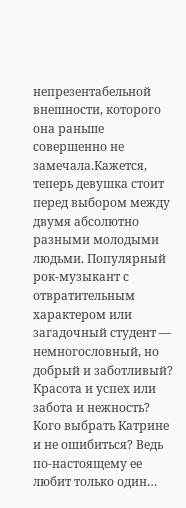непрезентабельной внешности, которого она раньше совершенно не замечала.Кажется, теперь девушка стоит перед выбором между двумя абсолютно разными молодыми людьми. Популярный рок-музыкант с отвратительным характером или загадочный студент — немногословный, но добрый и заботливый? Красота и успех или забота и нежность? Кого выбрать Катрине и не ошибиться? Ведь по-настоящему ее любит только один…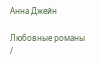Анна Джейн

Любовные романы /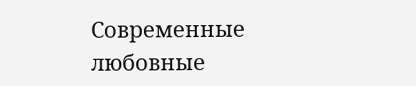Современные любовные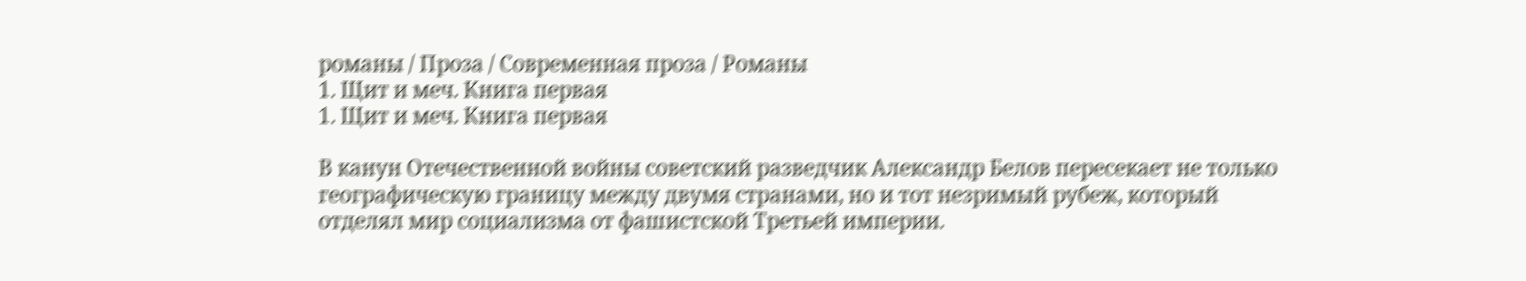романы / Проза / Современная проза / Романы
1. Щит и меч. Книга первая
1. Щит и меч. Книга первая

В канун Отечественной войны советский разведчик Александр Белов пересекает не только географическую границу между двумя странами, но и тот незримый рубеж, который отделял мир социализма от фашистской Третьей империи.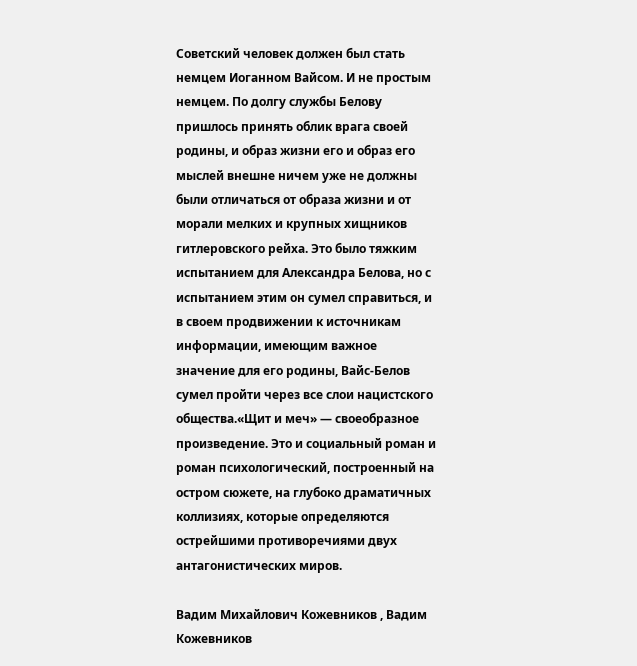Советский человек должен был стать немцем Иоганном Вайсом. И не простым немцем. По долгу службы Белову пришлось принять облик врага своей родины, и образ жизни его и образ его мыслей внешне ничем уже не должны были отличаться от образа жизни и от морали мелких и крупных хищников гитлеровского рейха. Это было тяжким испытанием для Александра Белова, но с испытанием этим он сумел справиться, и в своем продвижении к источникам информации, имеющим важное значение для его родины, Вайс-Белов сумел пройти через все слои нацистского общества.«Щит и меч» — своеобразное произведение. Это и социальный роман и роман психологический, построенный на остром сюжете, на глубоко драматичных коллизиях, которые определяются острейшими противоречиями двух антагонистических миров.

Вадим Михайлович Кожевников , Вадим Кожевников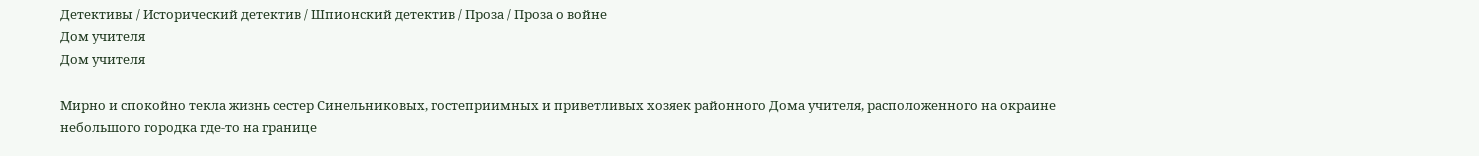Детективы / Исторический детектив / Шпионский детектив / Проза / Проза о войне
Дом учителя
Дом учителя

Мирно и спокойно текла жизнь сестер Синельниковых, гостеприимных и приветливых хозяек районного Дома учителя, расположенного на окраине небольшого городка где-то на границе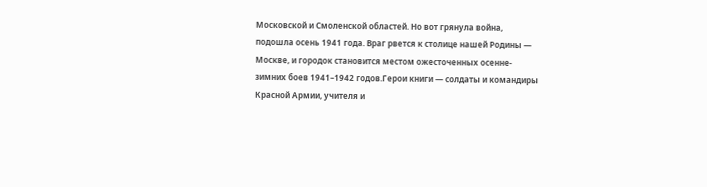Московской и Смоленской областей. Но вот грянула война, подошла осень 1941 года. Враг рвется к столице нашей Родины — Москве, и городок становится местом ожесточенных осенне-зимних боев 1941–1942 годов.Герои книги — солдаты и командиры Красной Армии, учителя и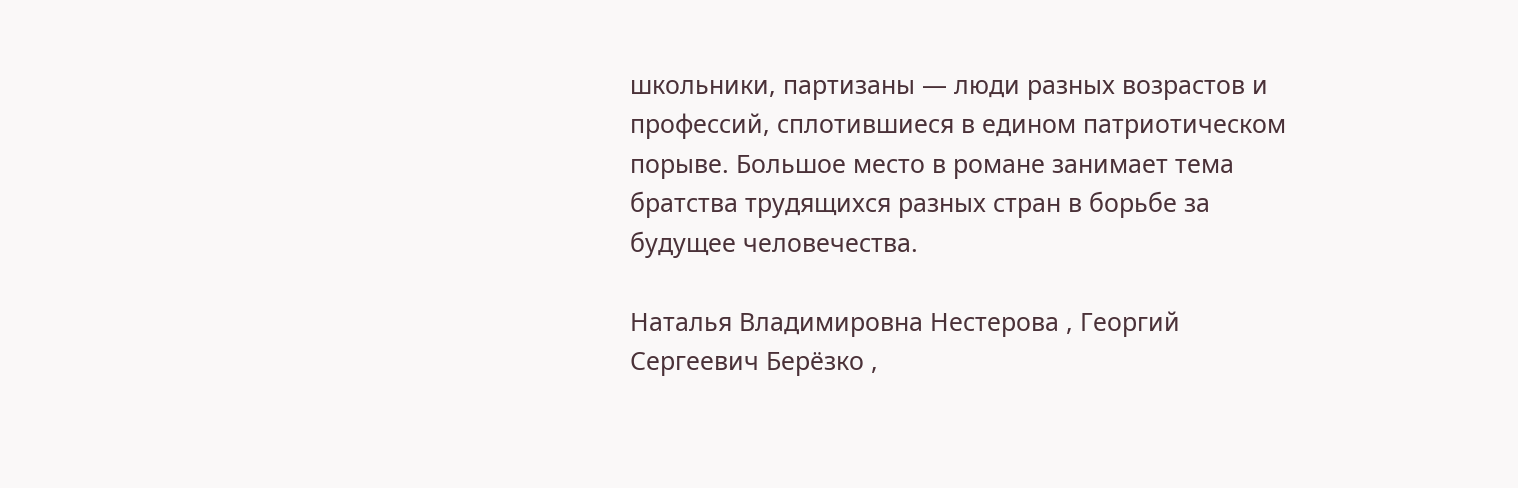школьники, партизаны — люди разных возрастов и профессий, сплотившиеся в едином патриотическом порыве. Большое место в романе занимает тема братства трудящихся разных стран в борьбе за будущее человечества.

Наталья Владимировна Нестерова , Георгий Сергеевич Берёзко ,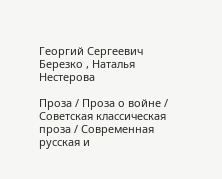Георгий Сергеевич Березко , Наталья Нестерова

Проза / Проза о войне / Советская классическая проза / Современная русская и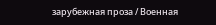зарубежная проза / Военная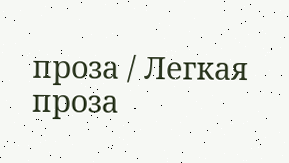проза / Легкая проза